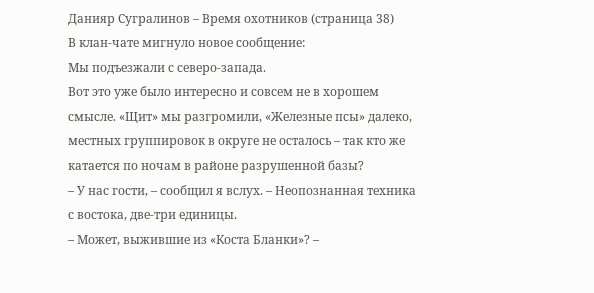Данияр Сугралинов – Время охотников (страница 38)
В клан-чате мигнуло новое сообщение:
Мы подъезжали с северо-запада.
Вот это уже было интересно и совсем не в хорошем смысле. «Щит» мы разгромили, «Железные псы» далеко, местных группировок в округе не осталось – так кто же катается по ночам в районе разрушенной базы?
– У нас гости, – сообщил я вслух. – Неопознанная техника с востока, две-три единицы.
– Может, выжившие из «Коста Бланки»? –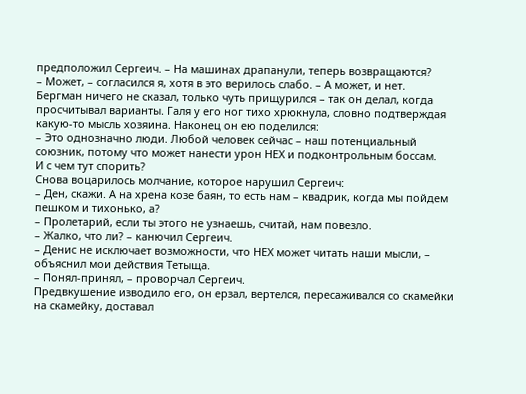предположил Сергеич. – На машинах драпанули, теперь возвращаются?
– Может, – согласился я, хотя в это верилось слабо. – А может, и нет.
Бергман ничего не сказал, только чуть прищурился – так он делал, когда просчитывал варианты. Галя у его ног тихо хрюкнула, словно подтверждая какую-то мысль хозяина. Наконец он ею поделился:
– Это однозначно люди. Любой человек сейчас – наш потенциальный союзник, потому что может нанести урон НЕХ и подконтрольным боссам.
И с чем тут спорить?
Снова воцарилось молчание, которое нарушил Сергеич:
– Ден, скажи. А на хрена козе баян, то есть нам – квадрик, когда мы пойдем пешком и тихонько, а?
– Пролетарий, если ты этого не узнаешь, считай, нам повезло.
– Жалко, что ли? – канючил Сергеич.
– Денис не исключает возможности, что НЕХ может читать наши мысли, – объяснил мои действия Тетыща.
– Понял-принял, – проворчал Сергеич.
Предвкушение изводило его, он ерзал, вертелся, пересаживался со скамейки на скамейку, доставал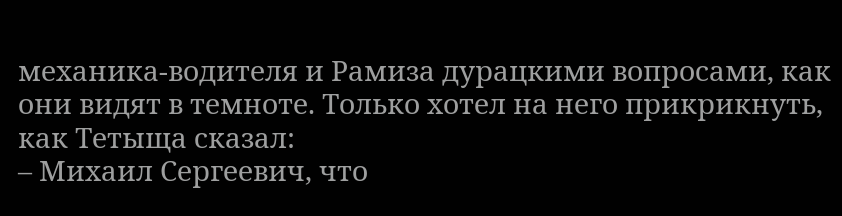механика-водителя и Рамиза дурацкими вопросами, как они видят в темноте. Только хотел на него прикрикнуть, как Тетыща сказал:
– Михаил Сергеевич, что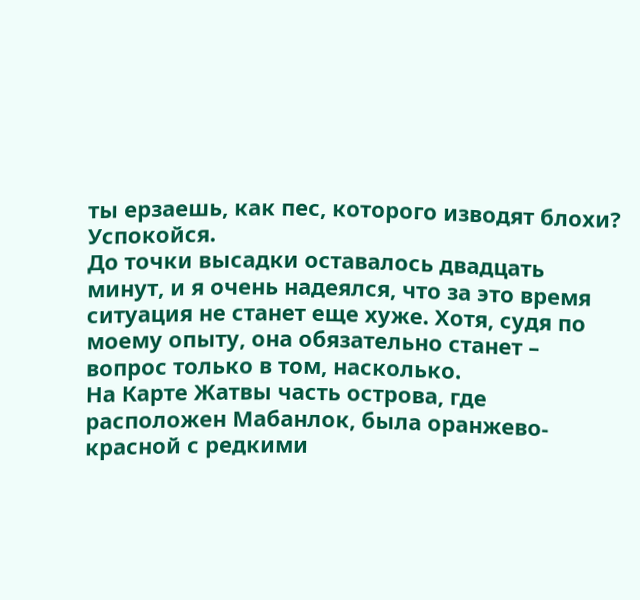ты ерзаешь, как пес, которого изводят блохи? Успокойся.
До точки высадки оставалось двадцать минут, и я очень надеялся, что за это время ситуация не станет еще хуже. Хотя, судя по моему опыту, она обязательно станет – вопрос только в том, насколько.
На Карте Жатвы часть острова, где расположен Мабанлок, была оранжево-красной с редкими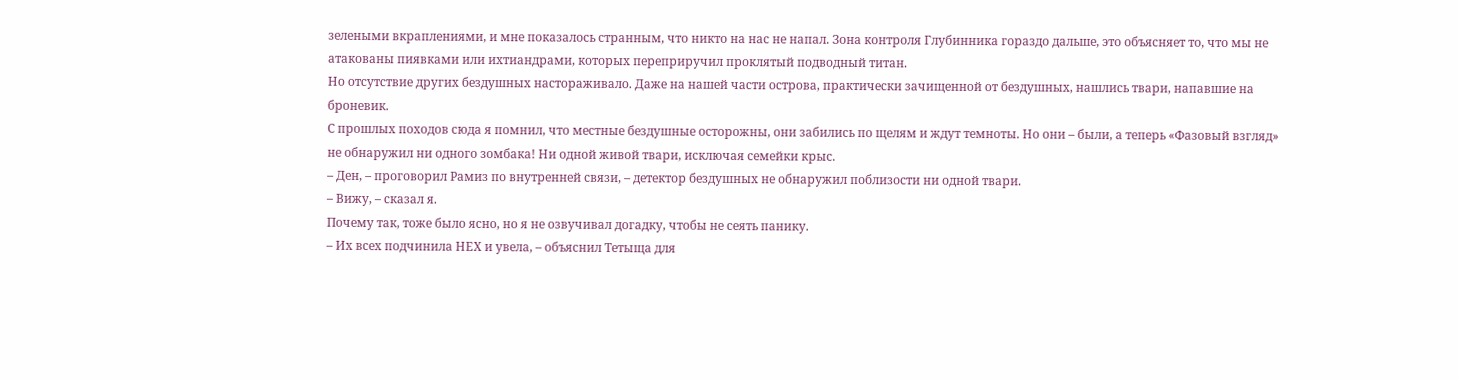зелеными вкраплениями, и мне показалось странным, что никто на нас не напал. Зона контроля Глубинника гораздо дальше, это объясняет то, что мы не атакованы пиявками или ихтиандрами, которых переприручил проклятый подводный титан.
Но отсутствие других бездушных настораживало. Даже на нашей части острова, практически зачищенной от бездушных, нашлись твари, напавшие на броневик.
С прошлых походов сюда я помнил, что местные бездушные осторожны, они забились по щелям и ждут темноты. Но они – были, а теперь «Фазовый взгляд» не обнаружил ни одного зомбака! Ни одной живой твари, исключая семейки крыс.
– Ден, – проговорил Рамиз по внутренней связи, – детектор бездушных не обнаружил поблизости ни одной твари.
– Вижу, – сказал я.
Почему так, тоже было ясно, но я не озвучивал догадку, чтобы не сеять панику.
– Их всех подчинила НЕХ и увела, – объяснил Тетыща для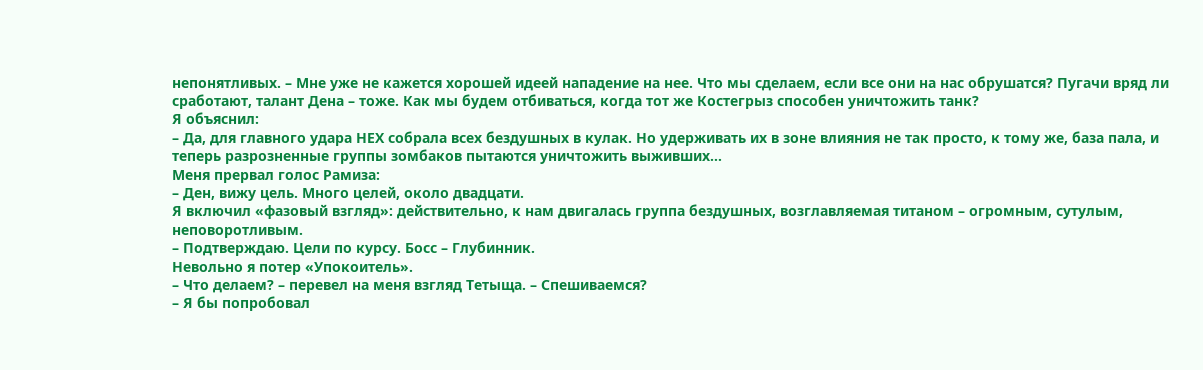непонятливых. – Мне уже не кажется хорошей идеей нападение на нее. Что мы сделаем, если все они на нас обрушатся? Пугачи вряд ли сработают, талант Дена – тоже. Как мы будем отбиваться, когда тот же Костегрыз способен уничтожить танк?
Я объяснил:
– Да, для главного удара НЕХ собрала всех бездушных в кулак. Но удерживать их в зоне влияния не так просто, к тому же, база пала, и теперь разрозненные группы зомбаков пытаются уничтожить выживших…
Меня прервал голос Рамиза:
– Ден, вижу цель. Много целей, около двадцати.
Я включил «фазовый взгляд»: действительно, к нам двигалась группа бездушных, возглавляемая титаном – огромным, сутулым, неповоротливым.
– Подтверждаю. Цели по курсу. Босс – Глубинник.
Невольно я потер «Упокоитель».
– Что делаем? – перевел на меня взгляд Тетыща. – Спешиваемся?
– Я бы попробовал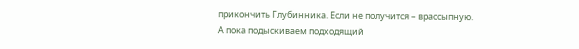прикончить Глубинника. Если не получится – врассыпную. А пока подыскиваем подходящий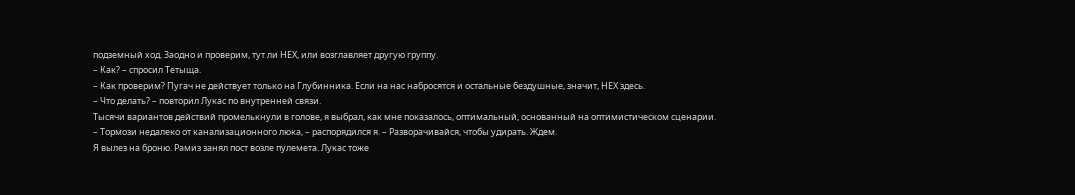подземный ход. Заодно и проверим, тут ли НЕХ, или возглавляет другую группу.
– Как? – спросил Тетыща.
– Как проверим? Пугач не действует только на Глубинника. Если на нас набросятся и остальные бездушные, значит, НЕХ здесь.
– Что делать? – повторил Лукас по внутренней связи.
Тысячи вариантов действий промелькнули в голове, я выбрал, как мне показалось, оптимальный, основанный на оптимистическом сценарии.
– Тормози недалеко от канализационного люка, – распорядился я. – Разворачивайся, чтобы удирать. Ждем.
Я вылез на броню. Рамиз занял пост возле пулемета. Лукас тоже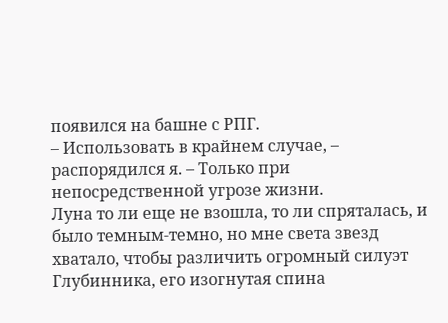появился на башне с РПГ.
– Использовать в крайнем случае, – распорядился я. – Только при непосредственной угрозе жизни.
Луна то ли еще не взошла, то ли спряталась, и было темным-темно, но мне света звезд хватало, чтобы различить огромный силуэт Глубинника, его изогнутая спина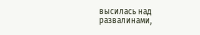высилась над развалинами,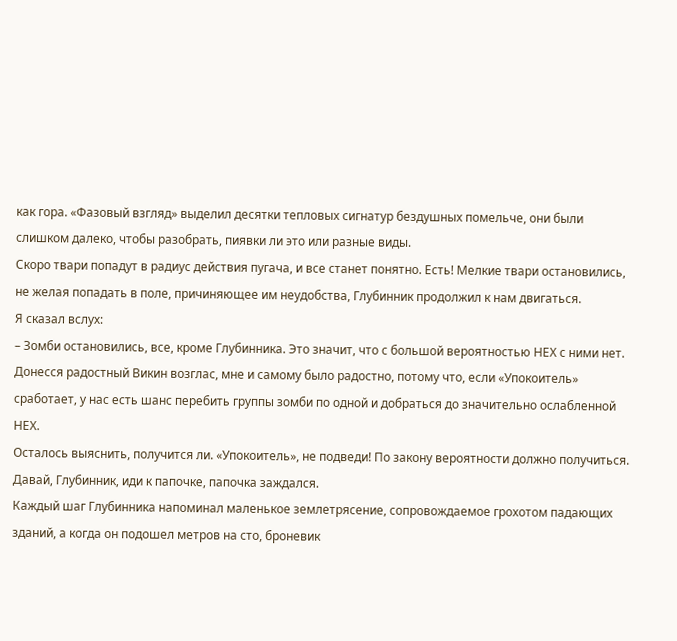как гора. «Фазовый взгляд» выделил десятки тепловых сигнатур бездушных помельче, они были слишком далеко, чтобы разобрать, пиявки ли это или разные виды.
Скоро твари попадут в радиус действия пугача, и все станет понятно. Есть! Мелкие твари остановились, не желая попадать в поле, причиняющее им неудобства, Глубинник продолжил к нам двигаться.
Я сказал вслух:
– Зомби остановились, все, кроме Глубинника. Это значит, что с большой вероятностью НЕХ с ними нет.
Донесся радостный Викин возглас, мне и самому было радостно, потому что, если «Упокоитель» сработает, у нас есть шанс перебить группы зомби по одной и добраться до значительно ослабленной НЕХ.
Осталось выяснить, получится ли. «Упокоитель», не подведи! По закону вероятности должно получиться. Давай, Глубинник, иди к папочке, папочка заждался.
Каждый шаг Глубинника напоминал маленькое землетрясение, сопровождаемое грохотом падающих зданий, а когда он подошел метров на сто, броневик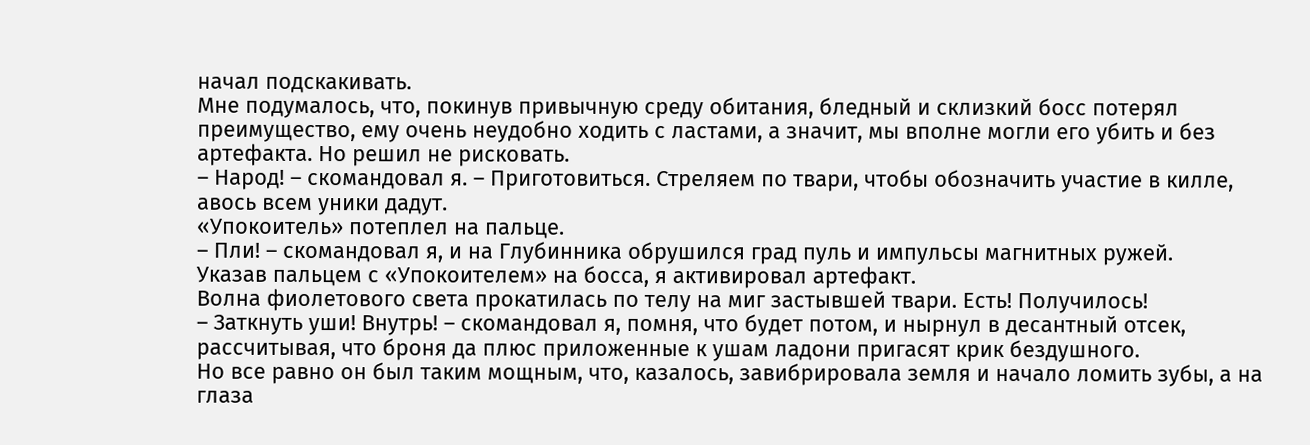начал подскакивать.
Мне подумалось, что, покинув привычную среду обитания, бледный и склизкий босс потерял преимущество, ему очень неудобно ходить с ластами, а значит, мы вполне могли его убить и без артефакта. Но решил не рисковать.
– Народ! – скомандовал я. – Приготовиться. Стреляем по твари, чтобы обозначить участие в килле, авось всем уники дадут.
«Упокоитель» потеплел на пальце.
– Пли! – скомандовал я, и на Глубинника обрушился град пуль и импульсы магнитных ружей.
Указав пальцем с «Упокоителем» на босса, я активировал артефакт.
Волна фиолетового света прокатилась по телу на миг застывшей твари. Есть! Получилось!
– Заткнуть уши! Внутрь! – скомандовал я, помня, что будет потом, и нырнул в десантный отсек, рассчитывая, что броня да плюс приложенные к ушам ладони пригасят крик бездушного.
Но все равно он был таким мощным, что, казалось, завибрировала земля и начало ломить зубы, а на глаза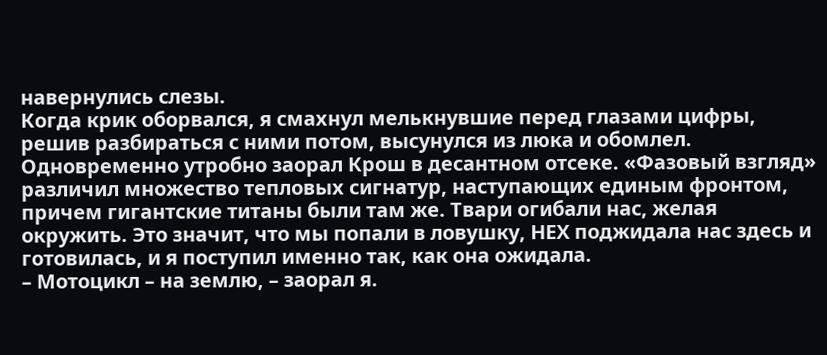навернулись слезы.
Когда крик оборвался, я смахнул мелькнувшие перед глазами цифры, решив разбираться с ними потом, высунулся из люка и обомлел. Одновременно утробно заорал Крош в десантном отсеке. «Фазовый взгляд» различил множество тепловых сигнатур, наступающих единым фронтом, причем гигантские титаны были там же. Твари огибали нас, желая окружить. Это значит, что мы попали в ловушку, НЕХ поджидала нас здесь и готовилась, и я поступил именно так, как она ожидала.
– Мотоцикл – на землю, – заорал я.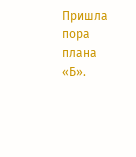Пришла пора плана «Б».